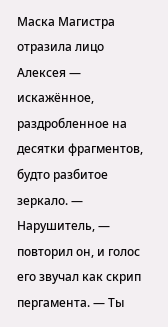Маска Магистра отразила лицо Алексея — искажённое, раздробленное на десятки фрагментов, будто разбитое зеркало. — Нарушитель, — повторил он, и голос его звучал как скрип пергамента. — Ты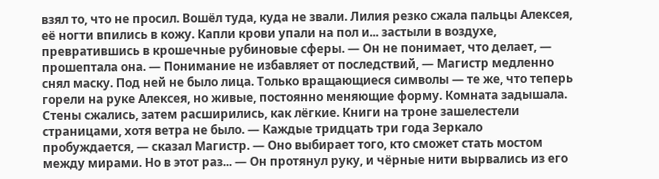взял то, что не просил. Вошёл туда, куда не звали. Лилия резко сжала пальцы Алексея, её ногти впились в кожу. Капли крови упали на пол и... застыли в воздухе, превратившись в крошечные рубиновые сферы. — Он не понимает, что делает, — прошептала она. — Понимание не избавляет от последствий, — Магистр медленно снял маску. Под ней не было лица. Только вращающиеся символы — те же, что теперь горели на руке Алексея, но живые, постоянно меняющие форму. Комната задышала. Стены сжались, затем расширились, как лёгкие. Книги на троне зашелестели страницами, хотя ветра не было. — Каждые тридцать три года Зеркало пробуждается, — сказал Магистр. — Оно выбирает того, кто сможет стать мостом между мирами. Но в этот раз... — Он протянул руку, и чёрные нити вырвались из его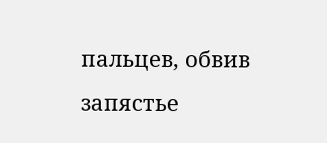пальцев, обвив запястье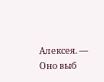Алексея. — Оно выб